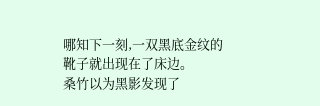哪知下一刻,一双黑底金纹的靴子就出现在了床边。
桑竹以为黑影发现了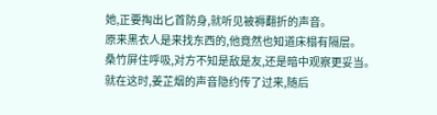她,正要掏出匕首防身,就听见被褥翻折的声音。
原来黑衣人是来找东西的,他竟然也知道床榻有隔层。
桑竹屏住呼吸,对方不知是敌是友,还是暗中观察更妥当。
就在这时,姜芷烟的声音隐约传了过来,随后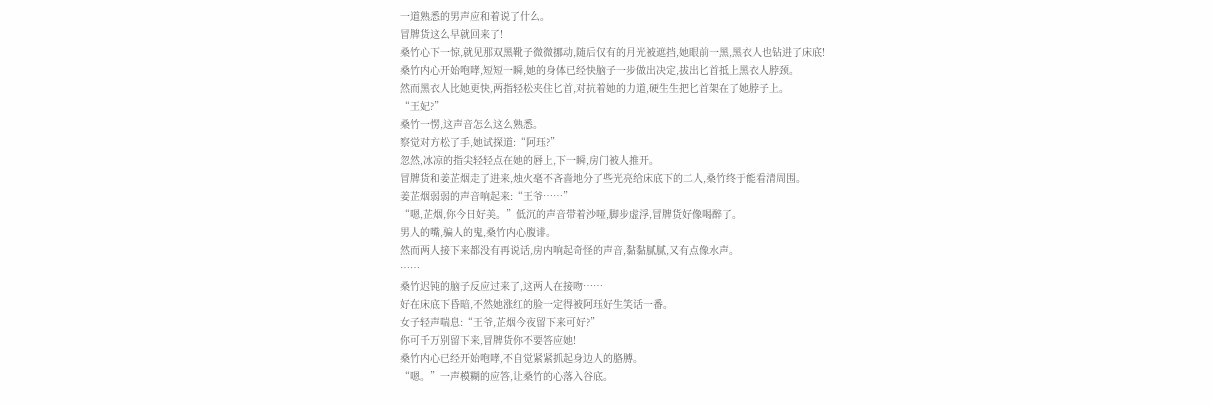一道熟悉的男声应和着说了什么。
冒牌货这么早就回来了!
桑竹心下一惊,就见那双黑靴子微微挪动,随后仅有的月光被遮挡,她眼前一黑,黑衣人也钻进了床底!
桑竹内心开始咆哮,短短一瞬,她的身体已经快脑子一步做出决定,拔出匕首抵上黑衣人脖颈。
然而黑衣人比她更快,两指轻松夹住匕首,对抗着她的力道,硬生生把匕首架在了她脖子上。
“王妃?”
桑竹一愣,这声音怎么这么熟悉。
察觉对方松了手,她试探道:“阿珏?”
忽然,冰凉的指尖轻轻点在她的唇上,下一瞬,房门被人推开。
冒牌货和姜芷烟走了进来,烛火毫不吝啬地分了些光亮给床底下的二人,桑竹终于能看清周围。
姜芷烟弱弱的声音响起来:“王爷……”
“嗯,芷烟,你今日好美。”低沉的声音带着沙哑,脚步虚浮,冒牌货好像喝醉了。
男人的嘴,骗人的鬼,桑竹内心腹诽。
然而两人接下来都没有再说话,房内响起奇怪的声音,黏黏腻腻,又有点像水声。
……
桑竹迟钝的脑子反应过来了,这两人在接吻……
好在床底下昏暗,不然她涨红的脸一定得被阿珏好生笑话一番。
女子轻声喘息:“王爷,芷烟今夜留下来可好?”
你可千万别留下来,冒牌货你不要答应她!
桑竹内心已经开始咆哮,不自觉紧紧抓起身边人的胳膊。
“嗯。”一声模糊的应答,让桑竹的心落入谷底。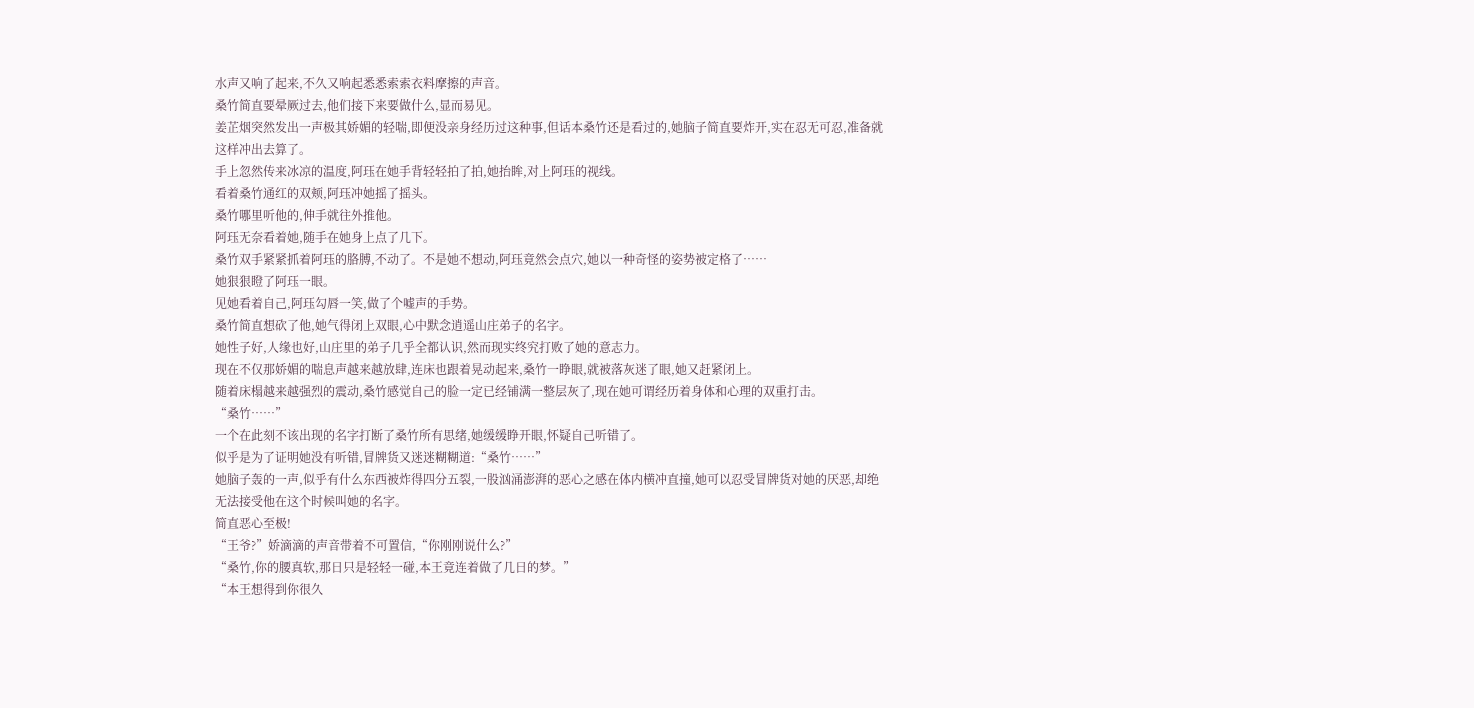水声又响了起来,不久又响起悉悉索索衣料摩擦的声音。
桑竹简直要晕厥过去,他们接下来要做什么,显而易见。
姜芷烟突然发出一声极其娇媚的轻喘,即便没亲身经历过这种事,但话本桑竹还是看过的,她脑子简直要炸开,实在忍无可忍,准备就这样冲出去算了。
手上忽然传来冰凉的温度,阿珏在她手背轻轻拍了拍,她抬眸,对上阿珏的视线。
看着桑竹通红的双颊,阿珏冲她摇了摇头。
桑竹哪里听他的,伸手就往外推他。
阿珏无奈看着她,随手在她身上点了几下。
桑竹双手紧紧抓着阿珏的胳膊,不动了。不是她不想动,阿珏竟然会点穴,她以一种奇怪的姿势被定格了……
她狠狠瞪了阿珏一眼。
见她看着自己,阿珏勾唇一笑,做了个嘘声的手势。
桑竹简直想砍了他,她气得闭上双眼,心中默念逍遥山庄弟子的名字。
她性子好,人缘也好,山庄里的弟子几乎全都认识,然而现实终究打败了她的意志力。
现在不仅那娇媚的喘息声越来越放肆,连床也跟着晃动起来,桑竹一睁眼,就被落灰迷了眼,她又赶紧闭上。
随着床榻越来越强烈的震动,桑竹感觉自己的脸一定已经铺满一整层灰了,现在她可谓经历着身体和心理的双重打击。
“桑竹……”
一个在此刻不该出现的名字打断了桑竹所有思绪,她缓缓睁开眼,怀疑自己听错了。
似乎是为了证明她没有听错,冒牌货又迷迷糊糊道:“桑竹……”
她脑子轰的一声,似乎有什么东西被炸得四分五裂,一股汹涌澎湃的恶心之感在体内横冲直撞,她可以忍受冒牌货对她的厌恶,却绝无法接受他在这个时候叫她的名字。
简直恶心至极!
“王爷?”娇滴滴的声音带着不可置信,“你刚刚说什么?”
“桑竹,你的腰真软,那日只是轻轻一碰,本王竟连着做了几日的梦。”
“本王想得到你很久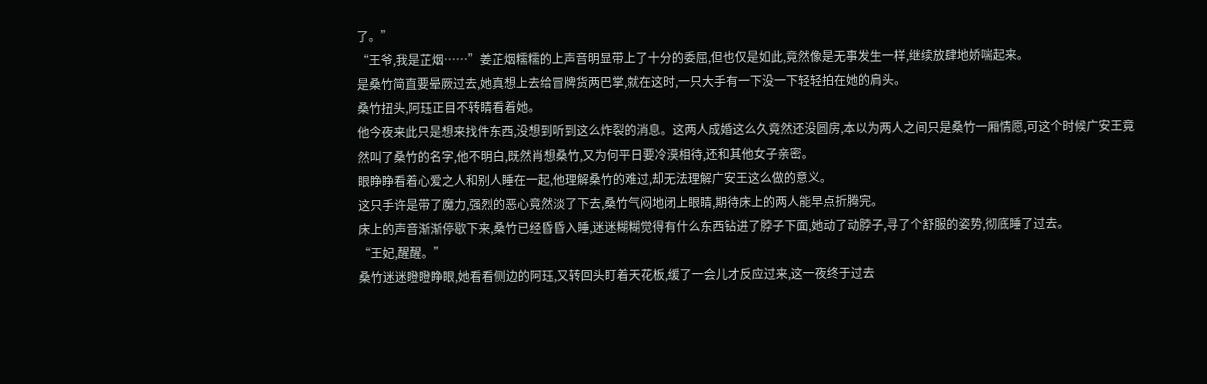了。”
“王爷,我是芷烟……”姜芷烟糯糯的上声音明显带上了十分的委屈,但也仅是如此,竟然像是无事发生一样,继续放肆地娇喘起来。
是桑竹简直要晕厥过去,她真想上去给冒牌货两巴掌,就在这时,一只大手有一下没一下轻轻拍在她的肩头。
桑竹扭头,阿珏正目不转睛看着她。
他今夜来此只是想来找件东西,没想到听到这么炸裂的消息。这两人成婚这么久竟然还没圆房,本以为两人之间只是桑竹一厢情愿,可这个时候广安王竟然叫了桑竹的名字,他不明白,既然肖想桑竹,又为何平日要冷漠相待,还和其他女子亲密。
眼睁睁看着心爱之人和别人睡在一起,他理解桑竹的难过,却无法理解广安王这么做的意义。
这只手许是带了魔力,强烈的恶心竟然淡了下去,桑竹气闷地闭上眼睛,期待床上的两人能早点折腾完。
床上的声音渐渐停歇下来,桑竹已经昏昏入睡,迷迷糊糊觉得有什么东西钻进了脖子下面,她动了动脖子,寻了个舒服的姿势,彻底睡了过去。
“王妃,醒醒。”
桑竹迷迷瞪瞪睁眼,她看看侧边的阿珏,又转回头盯着天花板,缓了一会儿才反应过来,这一夜终于过去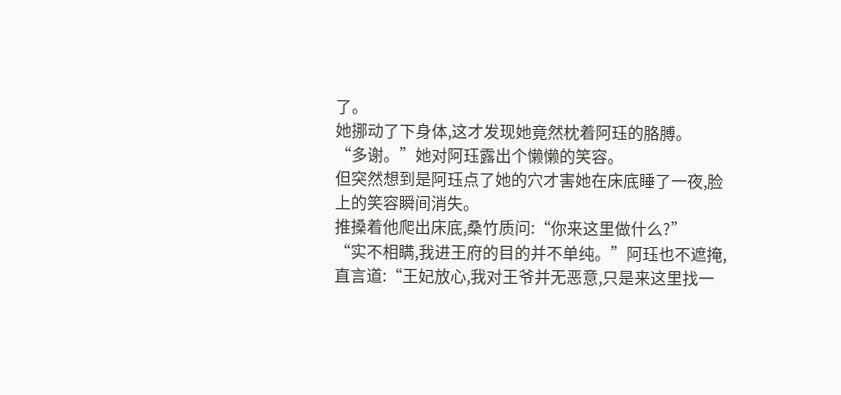了。
她挪动了下身体,这才发现她竟然枕着阿珏的胳膊。
“多谢。”她对阿珏露出个懒懒的笑容。
但突然想到是阿珏点了她的穴才害她在床底睡了一夜,脸上的笑容瞬间消失。
推搡着他爬出床底,桑竹质问:“你来这里做什么?”
“实不相瞒,我进王府的目的并不单纯。”阿珏也不遮掩,直言道:“王妃放心,我对王爷并无恶意,只是来这里找一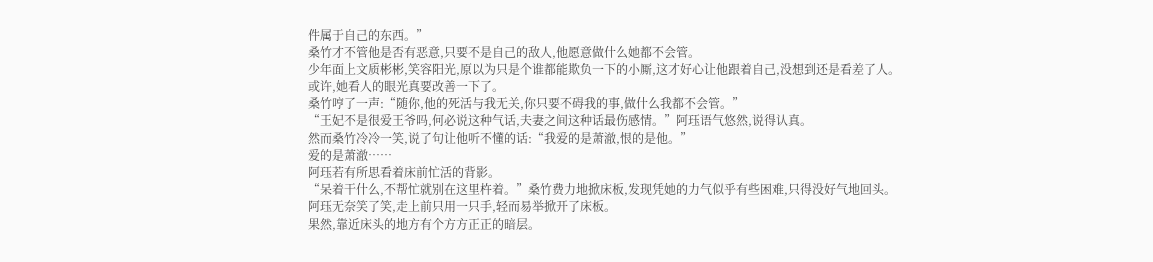件属于自己的东西。”
桑竹才不管他是否有恶意,只要不是自己的敌人,他愿意做什么她都不会管。
少年面上文质彬彬,笑容阳光,原以为只是个谁都能欺负一下的小厮,这才好心让他跟着自己,没想到还是看差了人。
或许,她看人的眼光真要改善一下了。
桑竹哼了一声:“随你,他的死活与我无关,你只要不碍我的事,做什么我都不会管。”
“王妃不是很爱王爷吗,何必说这种气话,夫妻之间这种话最伤感情。”阿珏语气悠然,说得认真。
然而桑竹冷冷一笑,说了句让他听不懂的话:“我爱的是萧澈,恨的是他。”
爱的是萧澈……
阿珏若有所思看着床前忙活的背影。
“呆着干什么,不帮忙就别在这里杵着。”桑竹费力地掀床板,发现凭她的力气似乎有些困难,只得没好气地回头。
阿珏无奈笑了笑,走上前只用一只手,轻而易举掀开了床板。
果然,靠近床头的地方有个方方正正的暗层。